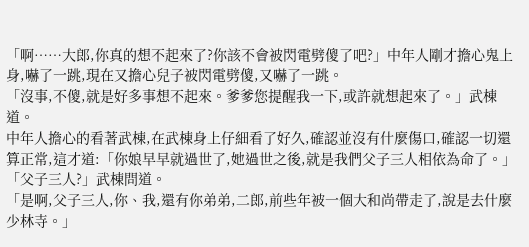「啊……大郎,你真的想不起來了?你該不會被閃電劈傻了吧?」中年人剛才擔心鬼上身,嚇了一跳,現在又擔心兒子被閃電劈傻,又嚇了一跳。
「沒事,不傻,就是好多事想不起來。爹爹您提醒我一下,或許就想起來了。」武棟道。
中年人擔心的看著武棟,在武棟身上仔細看了好久,確認並沒有什麼傷口,確認一切還算正常,這才道:「你娘早早就過世了,她過世之後,就是我們父子三人相依為命了。」
「父子三人?」武棟問道。
「是啊,父子三人,你、我,還有你弟弟,二郎,前些年被一個大和尚帶走了,說是去什麼少林寺。」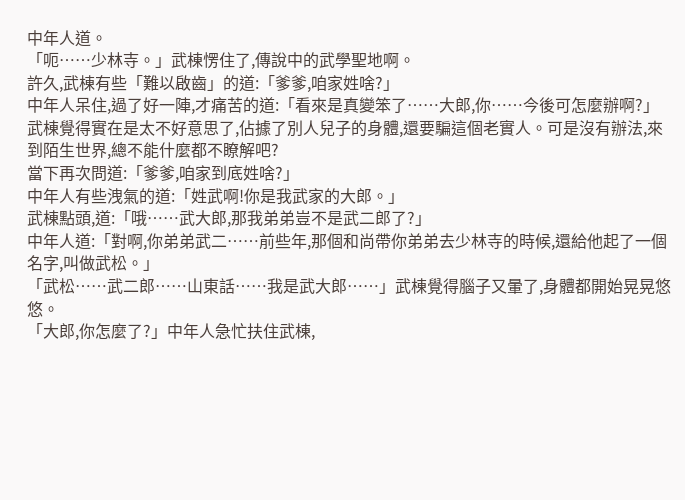中年人道。
「呃……少林寺。」武棟愣住了,傳說中的武學聖地啊。
許久,武棟有些「難以啟齒」的道:「爹爹,咱家姓啥?」
中年人呆住,過了好一陣,才痛苦的道:「看來是真變笨了……大郎,你……今後可怎麼辦啊?」
武棟覺得實在是太不好意思了,佔據了別人兒子的身體,還要騙這個老實人。可是沒有辦法,來到陌生世界,總不能什麼都不瞭解吧?
當下再次問道:「爹爹,咱家到底姓啥?」
中年人有些洩氣的道:「姓武啊!你是我武家的大郎。」
武棟點頭,道:「哦……武大郎,那我弟弟豈不是武二郎了?」
中年人道:「對啊,你弟弟武二……前些年,那個和尚帶你弟弟去少林寺的時候,還給他起了一個名字,叫做武松。」
「武松……武二郎……山東話……我是武大郎……」武棟覺得腦子又暈了,身體都開始晃晃悠悠。
「大郎,你怎麼了?」中年人急忙扶住武棟,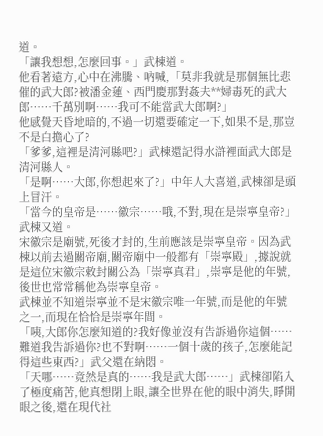道。
「讓我想想,怎麼回事。」武棟道。
他看著遠方,心中在沸騰、吶喊,「莫非我就是那個無比悲催的武大郎?被潘金蓮、西門慶那對姦夫**婦毒死的武大郎……千萬別啊……我可不能當武大郎啊?」
他感覺天昏地暗的,不過一切還要確定一下,如果不是,那豈不是白擔心了?
「爹爹,這裡是清河縣吧?」武棟還記得水滸裡面武大郎是清河縣人。
「是啊……大郎,你想起來了?」中年人大喜道,武棟卻是頭上冒汗。
「當今的皇帝是……徽宗……哦,不對,現在是崇寧皇帝?」武棟又道。
宋徽宗是廟號,死後才封的,生前應該是崇寧皇帝。因為武棟以前去過關帝廟,關帝廟中一般都有「崇寧殿」,據說就是這位宋徽宗敕封關公為「崇寧真君」,崇寧是他的年號,後世也常常稱他為崇寧皇帝。
武棟並不知道崇寧並不是宋徽宗唯一年號,而是他的年號之一,而現在恰恰是崇寧年間。
「咦,大郎你怎麼知道的?我好像並沒有告訴過你這個……難道我告訴過你?也不對啊……一個十歲的孩子,怎麼能記得這些東西?」武父還在納悶。
「天哪……竟然是真的……我是武大郎……」武棟卻陷入了極度痛苦,他真想閉上眼,讓全世界在他的眼中消失,睜開眼之後,還在現代社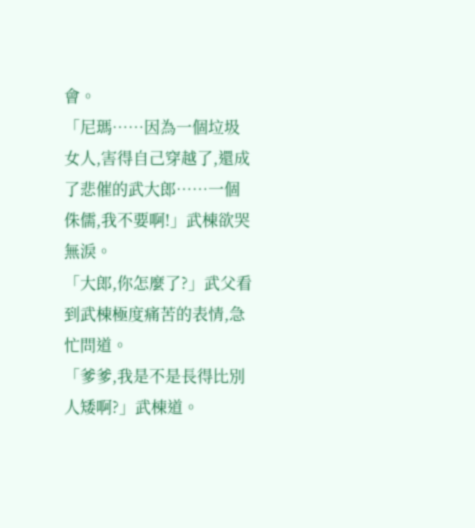會。
「尼瑪……因為一個垃圾女人,害得自己穿越了,還成了悲催的武大郎……一個侏儒,我不要啊!」武棟欲哭無淚。
「大郎,你怎麼了?」武父看到武棟極度痛苦的表情,急忙問道。
「爹爹,我是不是長得比別人矮啊?」武棟道。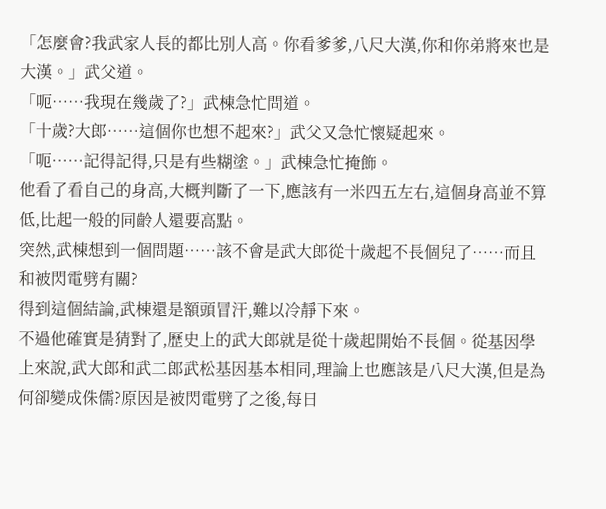「怎麼會?我武家人長的都比別人高。你看爹爹,八尺大漢,你和你弟將來也是大漢。」武父道。
「呃……我現在幾歲了?」武棟急忙問道。
「十歲?大郎……這個你也想不起來?」武父又急忙懷疑起來。
「呃……記得記得,只是有些糊塗。」武棟急忙掩飾。
他看了看自己的身高,大概判斷了一下,應該有一米四五左右,這個身高並不算低,比起一般的同齡人還要高點。
突然,武棟想到一個問題……該不會是武大郎從十歲起不長個兒了……而且和被閃電劈有關?
得到這個結論,武棟還是額頭冒汗,難以冷靜下來。
不過他確實是猜對了,歷史上的武大郎就是從十歲起開始不長個。從基因學上來說,武大郎和武二郎武松基因基本相同,理論上也應該是八尺大漢,但是為何卻變成侏儒?原因是被閃電劈了之後,每日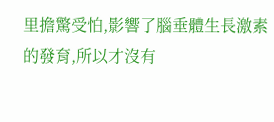里擔驚受怕,影響了腦垂體生長激素的發育,所以才沒有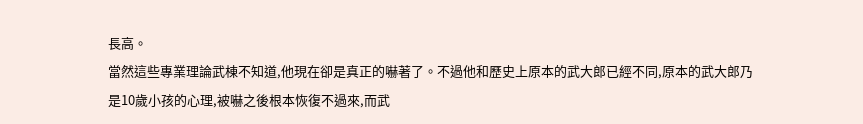長高。
當然這些專業理論武棟不知道,他現在卻是真正的嚇著了。不過他和歷史上原本的武大郎已經不同,原本的武大郎乃是10歲小孩的心理,被嚇之後根本恢復不過來,而武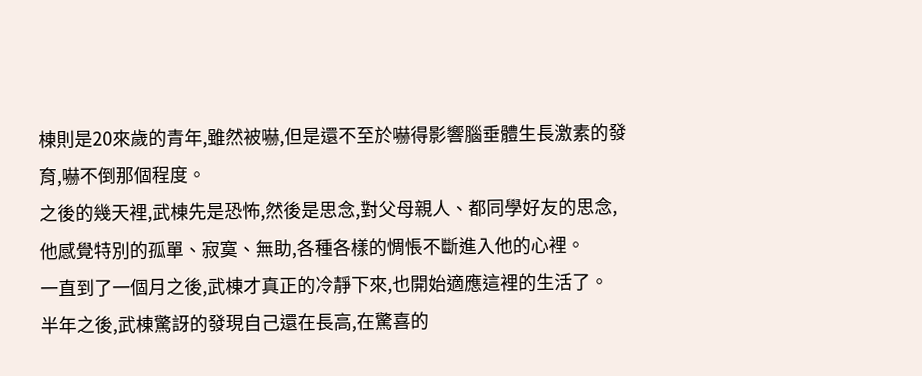棟則是20來歲的青年,雖然被嚇,但是還不至於嚇得影響腦垂體生長激素的發育,嚇不倒那個程度。
之後的幾天裡,武棟先是恐怖,然後是思念,對父母親人、都同學好友的思念,他感覺特別的孤單、寂寞、無助,各種各樣的惆悵不斷進入他的心裡。
一直到了一個月之後,武棟才真正的冷靜下來,也開始適應這裡的生活了。
半年之後,武棟驚訝的發現自己還在長高,在驚喜的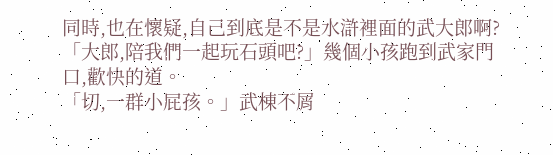同時,也在懷疑,自己到底是不是水滸裡面的武大郎啊?
「大郎,陪我們一起玩石頭吧?」幾個小孩跑到武家門口,歡快的道。
「切,一群小屁孩。」武棟不屑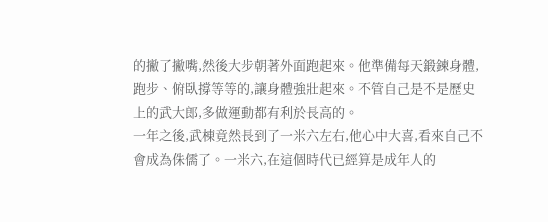的撇了撇嘴,然後大步朝著外面跑起來。他準備每天鍛鍊身體,跑步、俯臥撐等等的,讓身體強壯起來。不管自己是不是歷史上的武大郎,多做運動都有利於長高的。
一年之後,武棟竟然長到了一米六左右,他心中大喜,看來自己不會成為侏儒了。一米六,在這個時代已經算是成年人的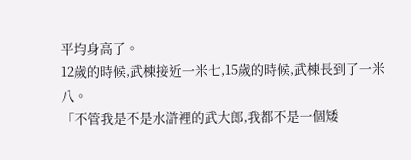平均身高了。
12歲的時候,武棟接近一米七,15歲的時候,武棟長到了一米八。
「不管我是不是水滸裡的武大郎,我都不是一個矮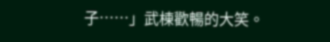子……」武棟歡暢的大笑。